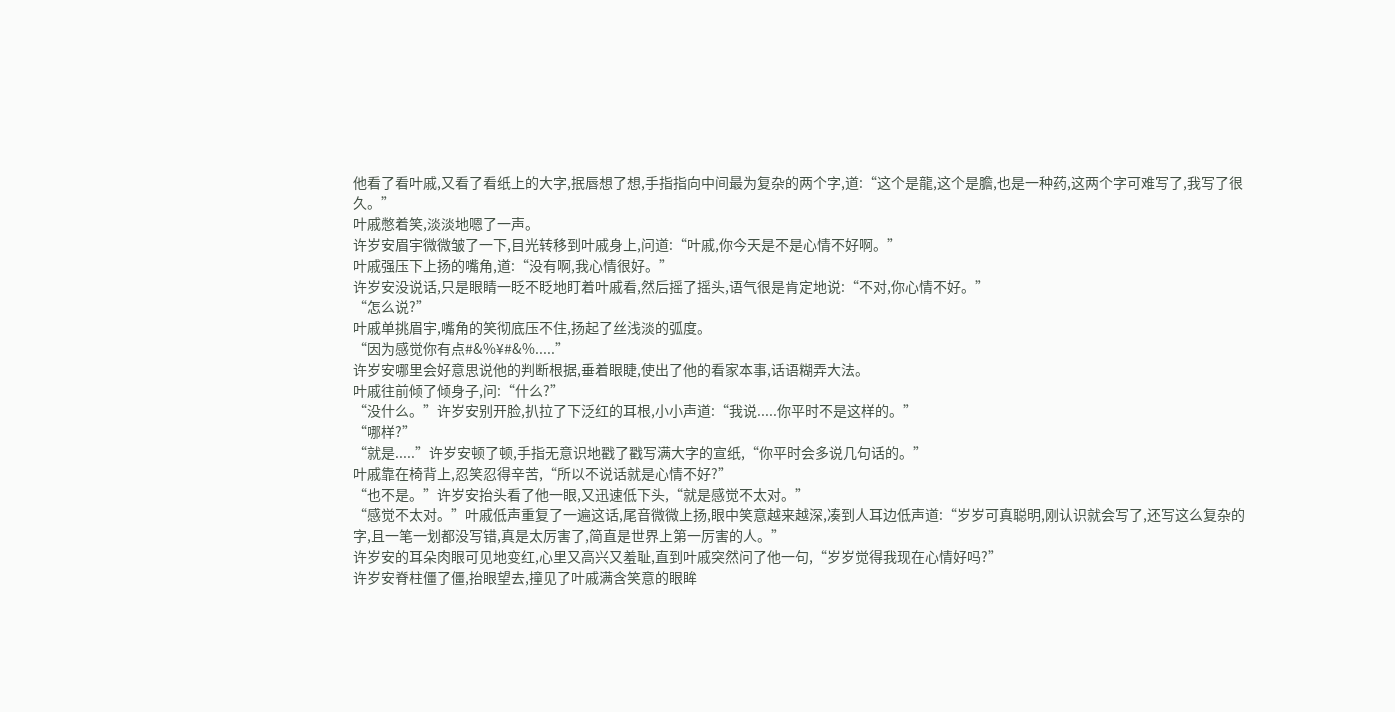他看了看叶戚,又看了看纸上的大字,抿唇想了想,手指指向中间最为复杂的两个字,道:“这个是龍,这个是膽,也是一种药,这两个字可难写了,我写了很久。”
叶戚憋着笑,淡淡地嗯了一声。
许岁安眉宇微微皱了一下,目光转移到叶戚身上,问道:“叶戚,你今天是不是心情不好啊。”
叶戚强压下上扬的嘴角,道:“没有啊,我心情很好。”
许岁安没说话,只是眼睛一眨不眨地盯着叶戚看,然后摇了摇头,语气很是肯定地说:“不对,你心情不好。”
“怎么说?”
叶戚单挑眉宇,嘴角的笑彻底压不住,扬起了丝浅淡的弧度。
“因为感觉你有点#&%¥#&%.....”
许岁安哪里会好意思说他的判断根据,垂着眼睫,使出了他的看家本事,话语糊弄大法。
叶戚往前倾了倾身子,问:“什么?”
“没什么。”许岁安别开脸,扒拉了下泛红的耳根,小小声道:“我说.....你平时不是这样的。”
“哪样?”
“就是.....”许岁安顿了顿,手指无意识地戳了戳写满大字的宣纸,“你平时会多说几句话的。”
叶戚靠在椅背上,忍笑忍得辛苦,“所以不说话就是心情不好?”
“也不是。”许岁安抬头看了他一眼,又迅速低下头,“就是感觉不太对。”
“感觉不太对。”叶戚低声重复了一遍这话,尾音微微上扬,眼中笑意越来越深,凑到人耳边低声道:“岁岁可真聪明,刚认识就会写了,还写这么复杂的字,且一笔一划都没写错,真是太厉害了,简直是世界上第一厉害的人。”
许岁安的耳朵肉眼可见地变红,心里又高兴又羞耻,直到叶戚突然问了他一句,“岁岁觉得我现在心情好吗?”
许岁安脊柱僵了僵,抬眼望去,撞见了叶戚满含笑意的眼眸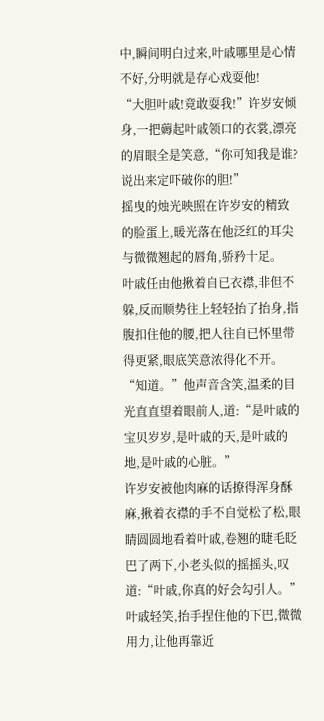中,瞬间明白过来,叶戚哪里是心情不好,分明就是存心戏耍他!
“大胆叶戚!竟敢耍我!”许岁安倾身,一把薅起叶戚领口的衣裳,漂亮的眉眼全是笑意,“你可知我是谁?说出来定吓破你的胆!”
摇曳的烛光映照在许岁安的精致的脸蛋上,暖光落在他泛红的耳尖与微微翘起的唇角,骄矜十足。
叶戚任由他揪着自已衣襟,非但不躲,反而顺势往上轻轻抬了抬身,指腹扣住他的腰,把人往自已怀里带得更紧,眼底笑意浓得化不开。
“知道。”他声音含笑,温柔的目光直直望着眼前人,道:“是叶戚的宝贝岁岁,是叶戚的天,是叶戚的地,是叶戚的心脏。”
许岁安被他肉麻的话撩得浑身酥麻,揪着衣襟的手不自觉松了松,眼睛圆圆地看着叶戚,卷翘的睫毛眨巴了两下,小老头似的摇摇头,叹道:“叶戚,你真的好会勾引人。”
叶戚轻笑,抬手捏住他的下巴,微微用力,让他再靠近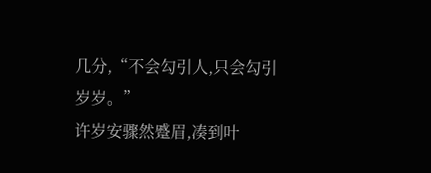几分,“不会勾引人,只会勾引岁岁。”
许岁安骤然蹙眉,凑到叶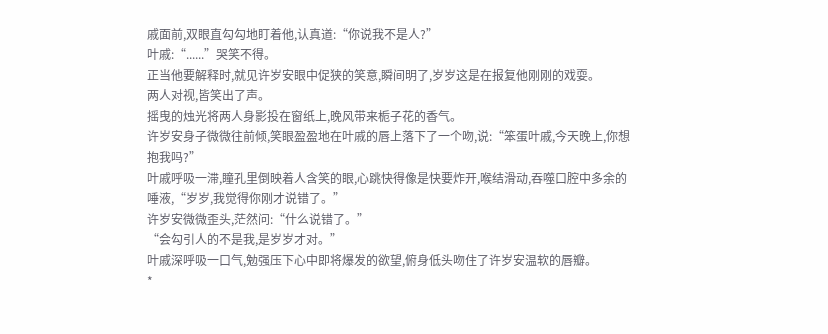戚面前,双眼直勾勾地盯着他,认真道:“你说我不是人?”
叶戚:“......”哭笑不得。
正当他要解释时,就见许岁安眼中促狭的笑意,瞬间明了,岁岁这是在报复他刚刚的戏耍。
两人对视,皆笑出了声。
摇曳的烛光将两人身影投在窗纸上,晚风带来栀子花的香气。
许岁安身子微微往前倾,笑眼盈盈地在叶戚的唇上落下了一个吻,说:“笨蛋叶戚,今天晚上,你想抱我吗?”
叶戚呼吸一滞,瞳孔里倒映着人含笑的眼,心跳快得像是快要炸开,喉结滑动,吞噬口腔中多余的唾液,“岁岁,我觉得你刚才说错了。”
许岁安微微歪头,茫然问:“什么说错了。”
“会勾引人的不是我,是岁岁才对。”
叶戚深呼吸一口气,勉强压下心中即将爆发的欲望,俯身低头吻住了许岁安温软的唇瓣。
*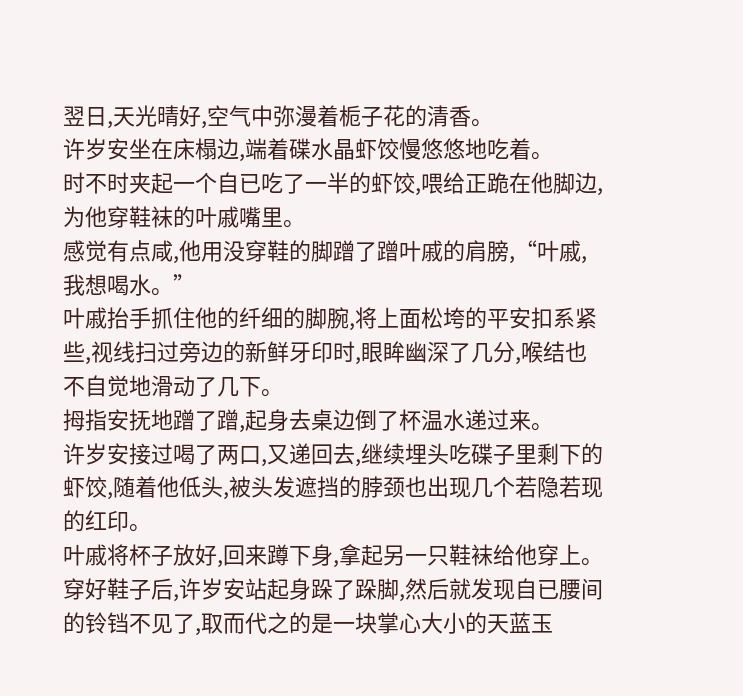翌日,天光晴好,空气中弥漫着栀子花的清香。
许岁安坐在床榻边,端着碟水晶虾饺慢悠悠地吃着。
时不时夹起一个自已吃了一半的虾饺,喂给正跪在他脚边,为他穿鞋袜的叶戚嘴里。
感觉有点咸,他用没穿鞋的脚蹭了蹭叶戚的肩膀,“叶戚,我想喝水。”
叶戚抬手抓住他的纤细的脚腕,将上面松垮的平安扣系紧些,视线扫过旁边的新鲜牙印时,眼眸幽深了几分,喉结也不自觉地滑动了几下。
拇指安抚地蹭了蹭,起身去桌边倒了杯温水递过来。
许岁安接过喝了两口,又递回去,继续埋头吃碟子里剩下的虾饺,随着他低头,被头发遮挡的脖颈也出现几个若隐若现的红印。
叶戚将杯子放好,回来蹲下身,拿起另一只鞋袜给他穿上。
穿好鞋子后,许岁安站起身跺了跺脚,然后就发现自已腰间的铃铛不见了,取而代之的是一块掌心大小的天蓝玉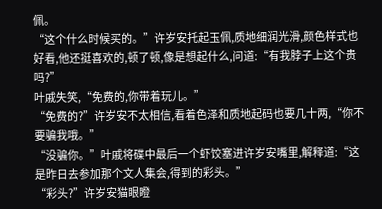佩。
“这个什么时候买的。”许岁安托起玉佩,质地细润光滑,颜色样式也好看,他还挺喜欢的,顿了顿,像是想起什么,问道:“有我脖子上这个贵吗?”
叶戚失笑,“免费的,你带着玩儿。”
“免费的?”许岁安不太相信,看着色泽和质地起码也要几十两,“你不要骗我哦。”
“没骗你。”叶戚将碟中最后一个虾饺塞进许岁安嘴里,解释道:“这是昨日去参加那个文人集会,得到的彩头。”
“彩头?”许岁安猫眼瞪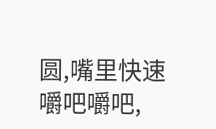圆,嘴里快速嚼吧嚼吧,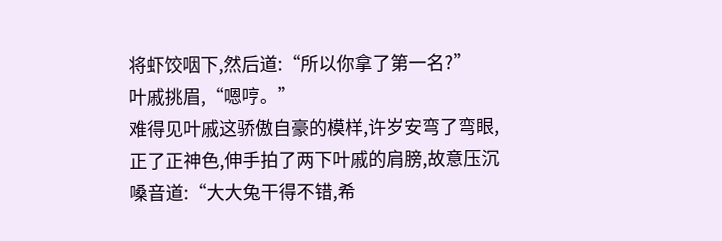将虾饺咽下,然后道:“所以你拿了第一名?”
叶戚挑眉,“嗯哼。”
难得见叶戚这骄傲自豪的模样,许岁安弯了弯眼,正了正神色,伸手拍了两下叶戚的肩膀,故意压沉嗓音道:“大大兔干得不错,希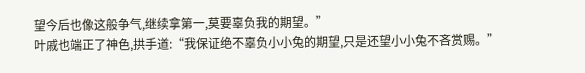望今后也像这般争气,继续拿第一,莫要辜负我的期望。”
叶戚也端正了神色,拱手道:“我保证绝不辜负小小兔的期望,只是还望小小兔不吝赏赐。”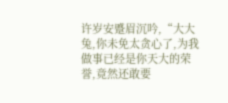许岁安蹙眉沉吟,“大大兔,你未免太贪心了,为我做事已经是你天大的荣誉,竟然还敢要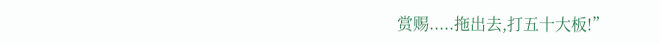赏赐.....拖出去,打五十大板!”